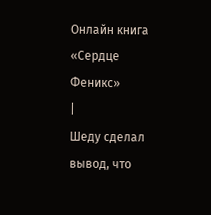Онлайн книга «Сердце Феникс»
|
Шеду сделал вывод, что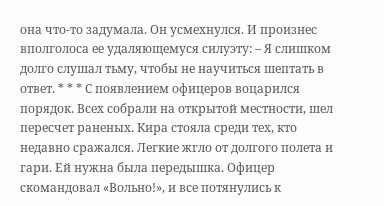она что-то задумала. Он усмехнулся. И произнес вполголоса ее удаляющемуся силуэту: – Я слишком долго слушал тьму, чтобы не научиться шептать в ответ. * * * С появлением офицеров воцарился порядок. Всех собрали на открытой местности, шел пересчет раненых. Кира стояла среди тех, кто недавно сражался. Легкие жгло от долгого полета и гари. Ей нужна была передышка. Офицер скомандовал «Вольно!», и все потянулись к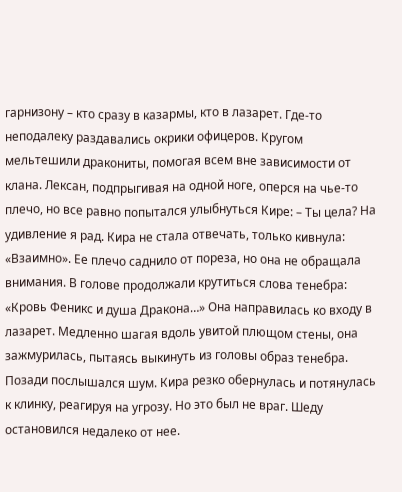гарнизону – кто сразу в казармы, кто в лазарет. Где-то неподалеку раздавались окрики офицеров. Кругом мельтешили дракониты, помогая всем вне зависимости от клана. Лексан, подпрыгивая на одной ноге, оперся на чье-то плечо, но все равно попытался улыбнуться Кире: – Ты цела? На удивление я рад. Кира не стала отвечать, только кивнула: «Взаимно». Ее плечо саднило от пореза, но она не обращала внимания. В голове продолжали крутиться слова тенебра: «Кровь Феникс и душа Дракона…» Она направилась ко входу в лазарет. Медленно шагая вдоль увитой плющом стены, она зажмурилась, пытаясь выкинуть из головы образ тенебра. Позади послышался шум. Кира резко обернулась и потянулась к клинку, реагируя на угрозу. Но это был не враг. Шеду остановился недалеко от нее.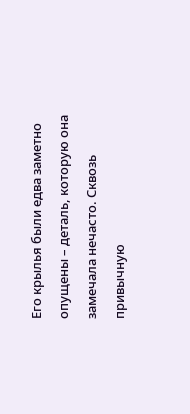Его крылья были едва заметно опущены – деталь, которую она замечала нечасто. Сквозь привычную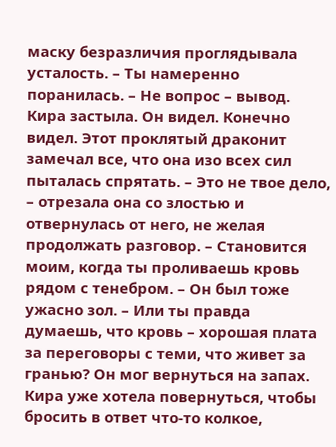маску безразличия проглядывала усталость. – Ты намеренно поранилась. – Не вопрос – вывод. Кира застыла. Он видел. Конечно видел. Этот проклятый драконит замечал все, что она изо всех сил пыталась спрятать. – Это не твое дело, – отрезала она со злостью и отвернулась от него, не желая продолжать разговор. – Становится моим, когда ты проливаешь кровь рядом с тенебром. – Он был тоже ужасно зол. – Или ты правда думаешь, что кровь – хорошая плата за переговоры с теми, что живет за гранью? Он мог вернуться на запах. Кира уже хотела повернуться, чтобы бросить в ответ что-то колкое,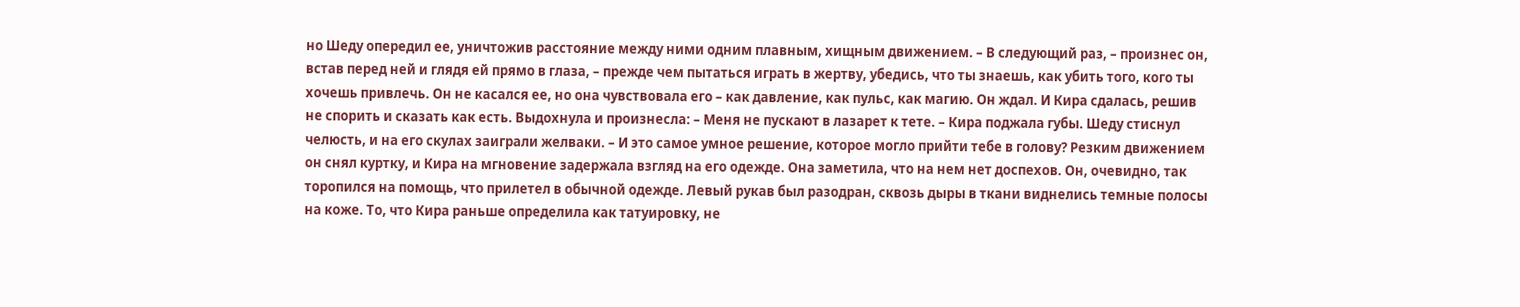но Шеду опередил ее, уничтожив расстояние между ними одним плавным, хищным движением. – В следующий раз, – произнес он, встав перед ней и глядя ей прямо в глаза, – прежде чем пытаться играть в жертву, убедись, что ты знаешь, как убить того, кого ты хочешь привлечь. Он не касался ее, но она чувствовала его – как давление, как пульс, как магию. Он ждал. И Кира сдалась, решив не спорить и сказать как есть. Выдохнула и произнесла: – Меня не пускают в лазарет к тете. – Кира поджала губы. Шеду стиснул челюсть, и на его скулах заиграли желваки. – И это самое умное решение, которое могло прийти тебе в голову? Резким движением он снял куртку, и Кира на мгновение задержала взгляд на его одежде. Она заметила, что на нем нет доспехов. Он, очевидно, так торопился на помощь, что прилетел в обычной одежде. Левый рукав был разодран, сквозь дыры в ткани виднелись темные полосы на коже. То, что Кира раньше определила как татуировку, не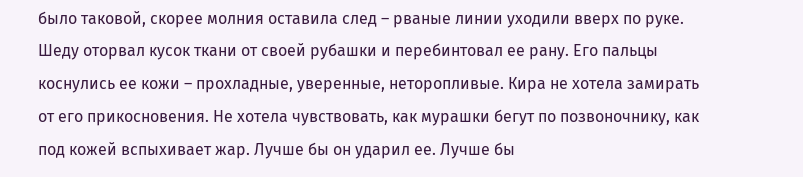было таковой, скорее молния оставила след – рваные линии уходили вверх по руке. Шеду оторвал кусок ткани от своей рубашки и перебинтовал ее рану. Его пальцы коснулись ее кожи – прохладные, уверенные, неторопливые. Кира не хотела замирать от его прикосновения. Не хотела чувствовать, как мурашки бегут по позвоночнику, как под кожей вспыхивает жар. Лучше бы он ударил ее. Лучше бы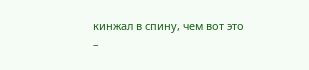кинжал в спину, чем вот это –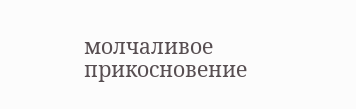молчаливое прикосновение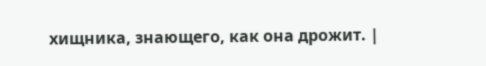хищника, знающего, как она дрожит. |